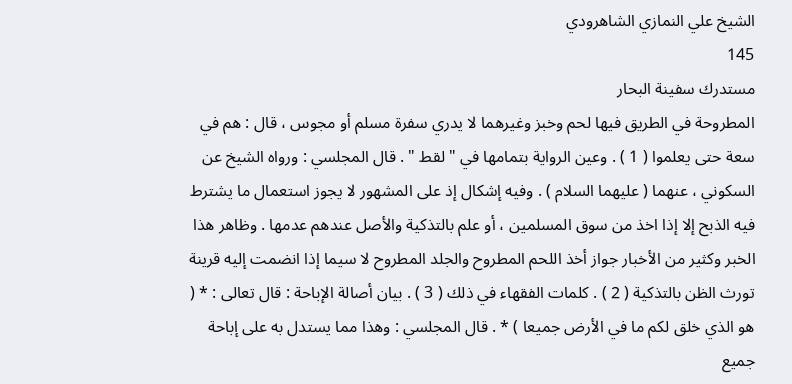الشيخ علي النمازي الشاهرودي
145
مستدرك سفينة البحار
المطروحة في الطريق فيها لحم وخبز وغيرهما لا يدري سفرة مسلم أو مجوس ، قال : هم في سعة حتى يعلموا ( 1 ) . وعين الرواية بتمامها في " لقط " . قال المجلسي : ورواه الشيخ عن السكوني ، عنهما ( عليهما السلام ) . وفيه إشكال إذ على المشهور لا يجوز استعمال ما يشترط فيه الذبح إلا إذا اخذ من سوق المسلمين ، أو علم بالتذكية والأصل عندهم عدمها . وظاهر هذا الخبر وكثير من الأخبار جواز أخذ اللحم المطروح والجلد المطروح لا سيما إذا انضمت إليه قرينة تورث الظن بالتذكية ( 2 ) . كلمات الفقهاء في ذلك ( 3 ) . بيان أصالة الإباحة : قال تعالى : * ( هو الذي خلق لكم ما في الأرض جميعا ) * . قال المجلسي : وهذا مما يستدل به على إباحة جميع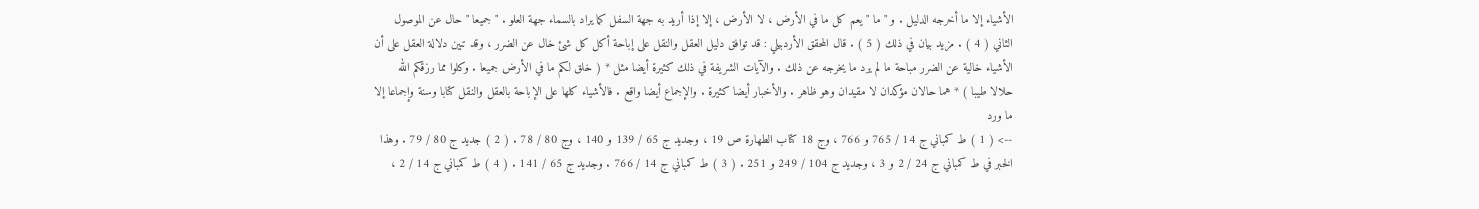الأشياء إلا ما أخرجه الدليل . و " ما " يعم كل ما في الأرض ، لا الأرض ، إلا إذا أريد به جهة السفل كما يراد بالسماء جهة العلو . " جميعا " حال عن الموصول الثاني ( 4 ) . مزيد بيان في ذلك ( 5 ) . قال المحقق الأردبيلي : قد توافق دليل العقل والنقل على إباحة أكل كل شئ خال عن الضرر ، وقد تبين دلالة العقل على أن الأشياء خالية عن الضرر مباحة ما لم يرد ما يخرجه عن ذلك . والآيات الشريفة في ذلك كثيرة أيضا مثل * ( خلق لكم ما في الأرض جميعا . وكلوا مما رزقكم الله حلالا طيبا ) * هما حالان مؤكدان لا مقيدان وهو ظاهر . والأخبار أيضا كثيرة . والإجماع أيضا واقع . فالأشياء كلها على الإباحة بالعقل والنقل كتابا وسنة وإجماعا إلا ما ورد
--> ( 1 ) ط كمباني ج 14 / 765 و 766 ، وج 18 كتاب الطهارة ص 19 ، وجديد ج 65 / 139 و 140 ، وج 80 / 78 . ( 2 ) جديد ج 80 / 79 . وهذا الخبر في ط كمباني ج 24 / 2 و 3 ، وجديد ج 104 / 249 و 251 . ( 3 ) ط كمباني ج 14 / 766 . وجديد ج 65 / 141 . ( 4 ) ط كمباني ج 14 / 2 ،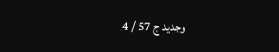وجديد ج 57 / 4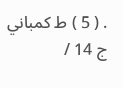. ( 5 ) ط كمباني ج 14 /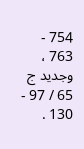754 - 763 ، وجديد ج 65 / 97 - 130 .